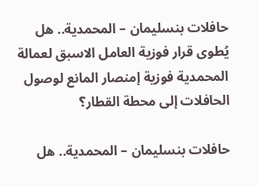حافلات بنسليمان – المحمدية.. هل يُطوى قرار فوزية العامل الاسبق لعمالة المحمدية فوزية إمنصار المانع لوصول الحافلات إلى محطة القطار؟

حافلات بنسليمان – المحمدية.. هل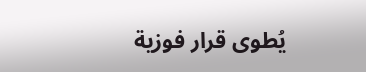يُطوى قرار فوزية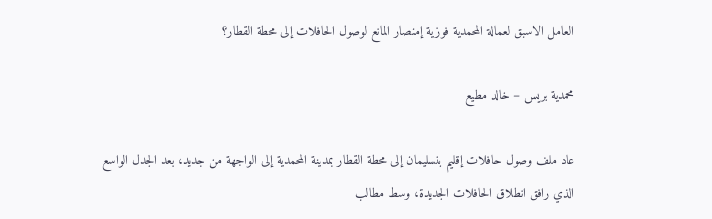العامل الاسبق لعمالة المحمدية فوزية إمنصار المانع لوصول الحافلات إلى محطة القطار؟

محمدية بريس – خالد مطيع

عاد ملف وصول حافلات إقليم بنسليمان إلى محطة القطار بمدينة المحمدية إلى الواجهة من جديد، بعد الجدل الواسع الذي رافق انطلاق الحافلات الجديدة، وسط مطالب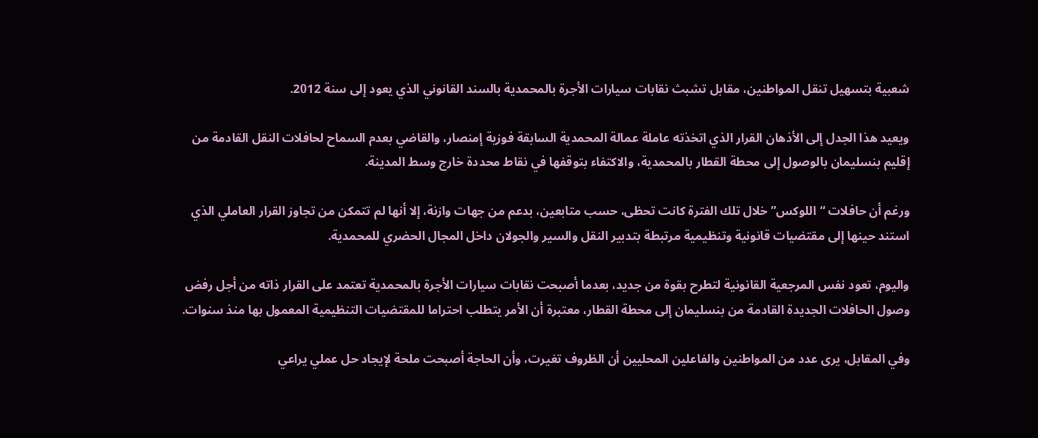شعبية بتسهيل تنقل المواطنين، مقابل تشبث نقابات سيارات الأجرة بالمحمدية بالسند القانوني الذي يعود إلى سنة 2012.

ويعيد هذا الجدل إلى الأذهان القرار الذي اتخذته عاملة عمالة المحمدية السابقة فوزية إمنصار، والقاضي بعدم السماح لحافلات النقل القادمة من إقليم بنسليمان بالوصول إلى محطة القطار بالمحمدية، والاكتفاء بتوقفها في نقاط محددة خارج وسط المدينة.

ورغم أن حافلات “اللوكس” خلال تلك الفترة كانت تحظى، حسب متابعين، بدعم من جهات وازنة، إلا أنها لم تتمكن من تجاوز القرار العاملي الذي استند حينها إلى مقتضيات قانونية وتنظيمية مرتبطة بتدبير النقل والسير والجولان داخل المجال الحضري للمحمدية.

واليوم، تعود نفس المرجعية القانونية لتطرح بقوة من جديد، بعدما أصبحت نقابات سيارات الأجرة بالمحمدية تعتمد على القرار ذاته من أجل رفض وصول الحافلات الجديدة القادمة من بنسليمان إلى محطة القطار، معتبرة أن الأمر يتطلب احتراما للمقتضيات التنظيمية المعمول بها منذ سنوات.

وفي المقابل، يرى عدد من المواطنين والفاعلين المحليين أن الظروف تغيرت، وأن الحاجة أصبحت ملحة لإيجاد حل عملي يراعي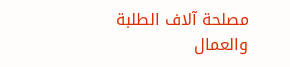مصلحة آلاف الطلبة والعمال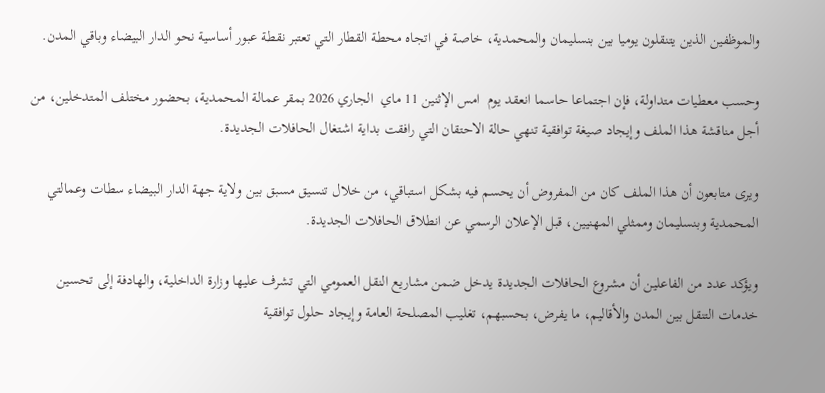والموظفين الذين يتنقلون يوميا بين بنسليمان والمحمدية، خاصة في اتجاه محطة القطار التي تعتبر نقطة عبور أساسية نحو الدار البيضاء وباقي المدن.

وحسب معطيات متداولة، فإن اجتماعا حاسما انعقد يوم  امس الإثنين 11 ماي  الجاري 2026 بمقر عمالة المحمدية، بحضور مختلف المتدخلين، من أجل مناقشة هذا الملف وإيجاد صيغة توافقية تنهي حالة الاحتقان التي رافقت بداية اشتغال الحافلات الجديدة.

ويرى متابعون أن هذا الملف كان من المفروض أن يحسم فيه بشكل استباقي، من خلال تنسيق مسبق بين ولاية جهة الدار البيضاء سطات وعمالتي المحمدية وبنسليمان وممثلي المهنيين، قبل الإعلان الرسمي عن انطلاق الحافلات الجديدة.

ويؤكد عدد من الفاعلين أن مشروع الحافلات الجديدة يدخل ضمن مشاريع النقل العمومي التي تشرف عليها وزارة الداخلية، والهادفة إلى تحسين خدمات التنقل بين المدن والأقاليم، ما يفرض، بحسبهم، تغليب المصلحة العامة وإيجاد حلول توافقية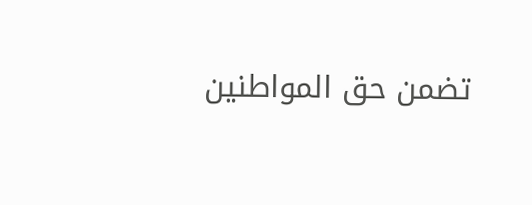تضمن حق المواطنين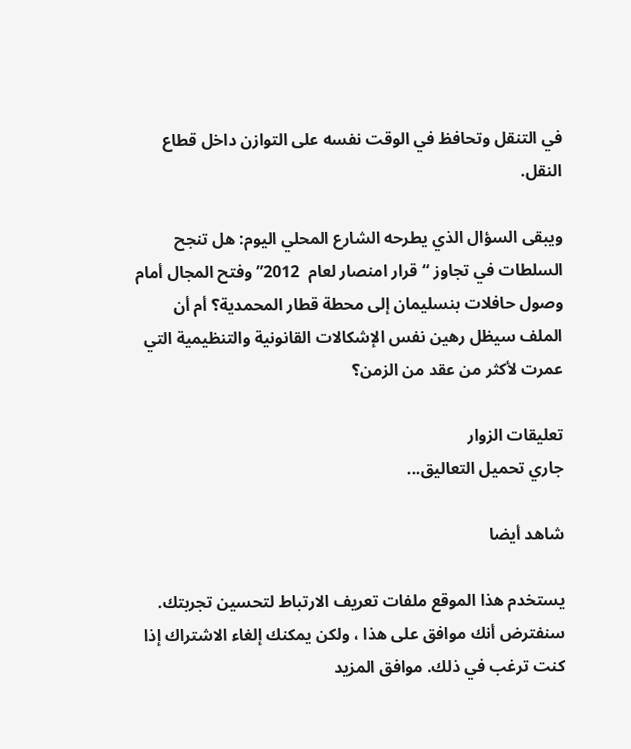في التنقل وتحافظ في الوقت نفسه على التوازن داخل قطاع النقل.

ويبقى السؤال الذي يطرحه الشارع المحلي اليوم: هل تنجح السلطات في تجاوز “قرار امنصار لعام  2012” وفتح المجال أمام وصول حافلات بنسليمان إلى محطة قطار المحمدية؟ أم أن الملف سيظل رهين نفس الإشكالات القانونية والتنظيمية التي عمرت لأكثر من عقد من الزمن؟

تعليقات الزوار
جاري تحميل التعاليق...

شاهد أيضا

يستخدم هذا الموقع ملفات تعريف الارتباط لتحسين تجربتك. سنفترض أنك موافق على هذا ، ولكن يمكنك إلغاء الاشتراك إذا كنت ترغب في ذلك. موافق المزيد